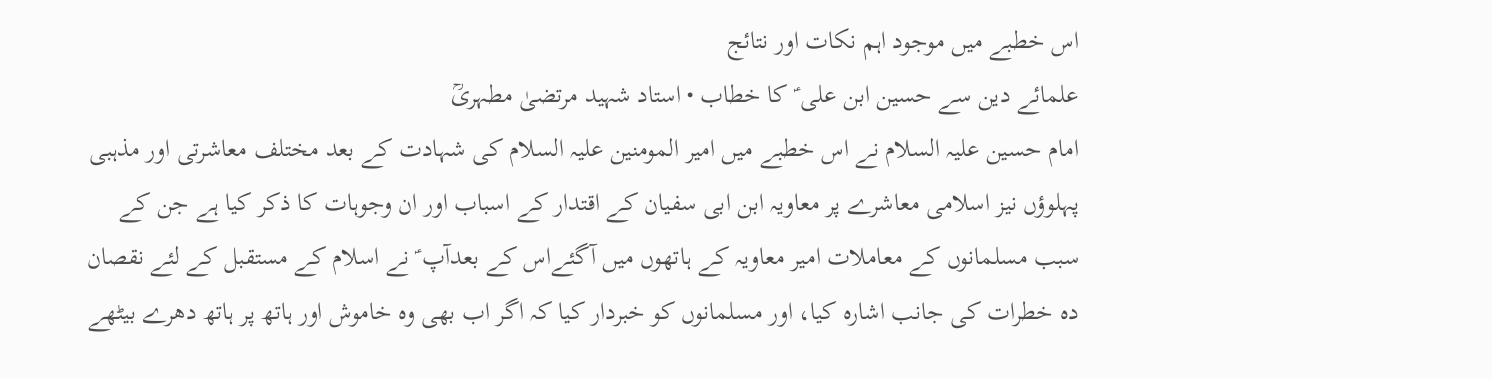اس خطبے میں موجود اہم نکات اور نتائج
علمائے دین سے حسین ابن علی ؑ کا خطاب • استاد شہید مرتضیٰ مطہریؒ
امام حسین علیہ السلام نے اس خطبے میں امیر المومنین علیہ السلام کی شہادت کے بعد مختلف معاشرتی اور مذہبی پہلوؤں نیز اسلامی معاشرے پر معاویہ ابن ابی سفیان کے اقتدار کے اسباب اور ان وجوہات کا ذکر کیا ہے جن کے سبب مسلمانوں کے معاملات امیر معاویہ کے ہاتھوں میں آگئےاس کے بعدآپ ؑ نے اسلام کے مستقبل کے لئے نقصان دہ خطرات کی جانب اشارہ کیا، اور مسلمانوں کو خبردار کیا کہ اگر اب بھی وہ خاموش اور ہاتھ پر ہاتھ دھرے بیٹھے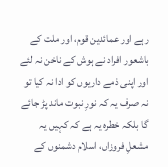رہے اور عمائدین قوم، اور ملت کے باشعور افراد نے ہوش کے ناخن نہ لئے اور اپنی ذمے داریوں کو ادا نہ کیا تو نہ صرف یہ کہ نورِ نبوت ماند پڑ جائے گا بلکہ خطرہ یہ ہے کہ کہیں یہ مشعلِ فروزاں، اسلام دشمنوں کے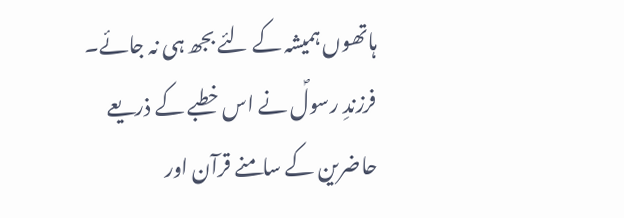ہاتھوں ہمیشہ کے لئے بجھ ہی نہ جائے۔
فرزندِ رسولؐ نے اس خطبے کے ذریعے حاضرین کے سامنے قرآن اور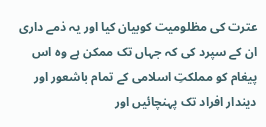عترت کی مظلومیت کوبیان کیا اور یہ ذمے داری ان کے سپرد کی کہ جہاں تک ممکن ہے وہ اس پیغام کو مملکتِ اسلامی کے تمام باشعور اور دیندار افراد تک پہنچائیں اور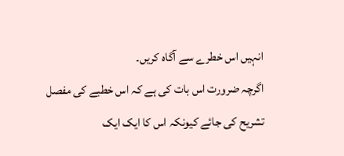انہیں اس خطرے سے آگاہ کریں۔
اگرچہ ضرورت اس بات کی ہے کہ اس خطبے کی مفصل تشریح کی جائے کیونکہ اس کا ایک ایک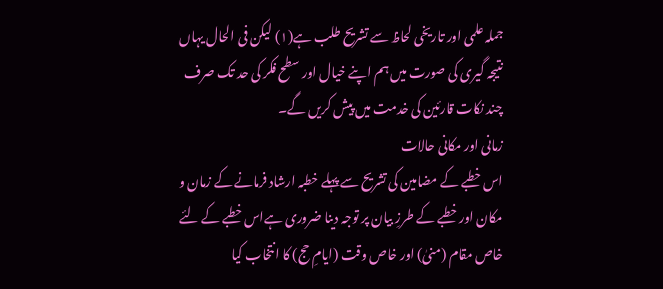جملہ علمی اور تاریخی لحاظ سے تشریح طلب ہے(۱) لیکن فی الحال یہاں نتیجہ گیری کی صورت میں ہم اپنے خیال اور سطح فکر کی حد تک صرف چند نکات قارئین کی خدمت میں پیش کریں گے۔
زمانی اور مکانی حالات
اس خطبے کے مضامین کی تشریح سے پہلے خطبہ ارشاد فرمانے کے زمان و مکان اور خطبے کے طرزِ بیان پر توجہ دینا ضروری ہےاس خطبے کے لئے خاص مقام (منیٰ) اور خاص وقت (ایامِ حج) کا انتخاب کیا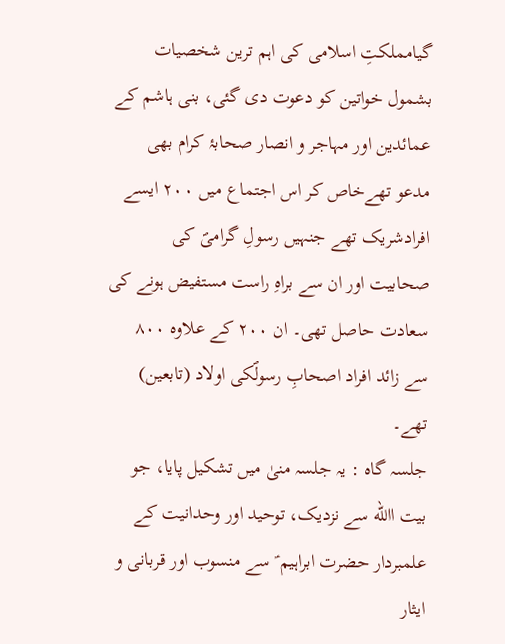گیامملکتِ اسلامی کی اہم ترین شخصیات بشمول خواتین کو دعوت دی گئی، بنی ہاشم کے عمائدین اور مہاجر و انصار صحابۂ کرام بھی مدعو تھےخاص کر اس اجتماع میں ۲۰۰ ایسے افرادشریک تھے جنہیں رسولِ گرامیؐ کی صحابیت اور ان سے براہِ راست مستفیض ہونے کی سعادت حاصل تھی۔ ان ۲۰۰ کے علاوہ ۸۰۰ سے زائد افراد اصحابِ رسولؐکی اولاد (تابعین) تھے۔
جلسہ گاہ : یہ جلسہ منیٰ میں تشکیل پایا، جو بیت االله سے نزدیک، توحید اور وحدانیت کے علمبردار حضرت ابراہیم ؑ سے منسوب اور قربانی و ایثار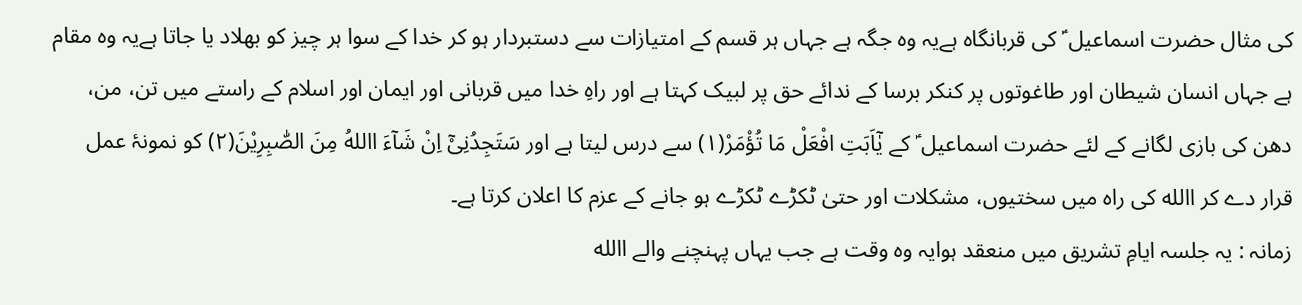کی مثال حضرت اسماعیل ؑ کی قربانگاہ ہےیہ وہ جگہ ہے جہاں ہر قسم کے امتیازات سے دستبردار ہو کر خدا کے سوا ہر چیز کو بھلاد یا جاتا ہےیہ وہ مقام ہے جہاں انسان شیطان اور طاغوتوں پر کنکر برسا کے ندائے حق پر لبیک کہتا ہے اور راہِ خدا میں قربانی اور ایمان اور اسلام کے راستے میں تن، من، دھن کی بازی لگانے کے لئے حضرت اسماعیل ؑ کے یٰٓاَبَتِ افْعَلْ مَا تُؤْمَرْ(۱) سے درس لیتا ہے اور سَتَجِدُنِیْٓ اِنْ شَآءَ االلهُ مِنَ الصّٰبِرِیْنَ(۲) کو نمونۂ عمل قرار دے کر االله کی راہ میں سختیوں، مشکلات اور حتیٰ ٹکڑے ٹکڑے ہو جانے کے عزم کا اعلان کرتا ہے۔
زمانہ : یہ جلسہ ایامِ تشریق میں منعقد ہوایہ وہ وقت ہے جب یہاں پہنچنے والے االله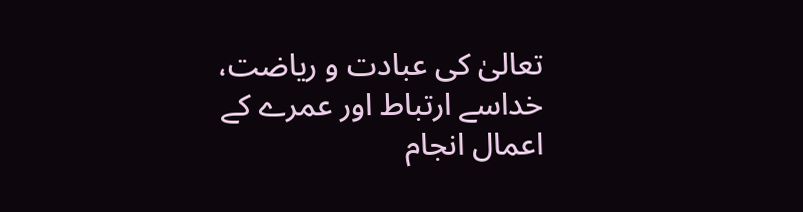تعالیٰ کی عبادت و ریاضت، خداسے ارتباط اور عمرے کے اعمال انجام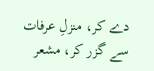دے کر، منزلِ عرفات سے گزر کر، مشعر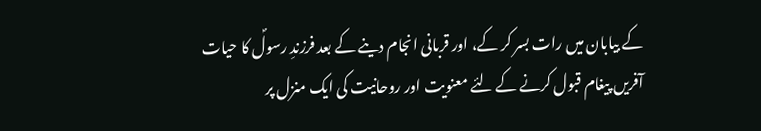کے بیابان میں رات بسر کر کے، اور قربانی انجام دینے کے بعد فرزندِ رسولؐ کا حیات آفریں پیغام قبول کرنے کے لئے معنویت اور روحانیت کی ایک منزل پر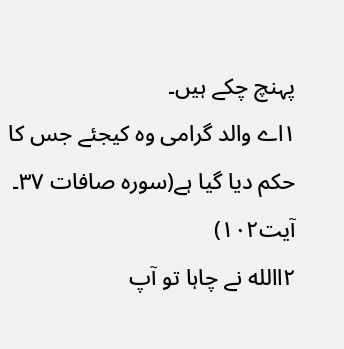پہنچ چکے ہیں۔
۱اے والد گرامی وہ کیجئے جس کا حکم دیا گیا ہے(سورہ صافات ۳۷۔ آیت۱۰۲)
۲االله نے چاہا تو آپ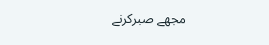مجھے صبرکرنے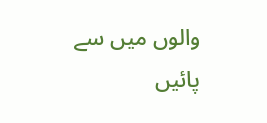والوں میں سے پائیں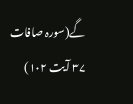گے(سورہ صافات ۳۷ آیت ۱۰۲)